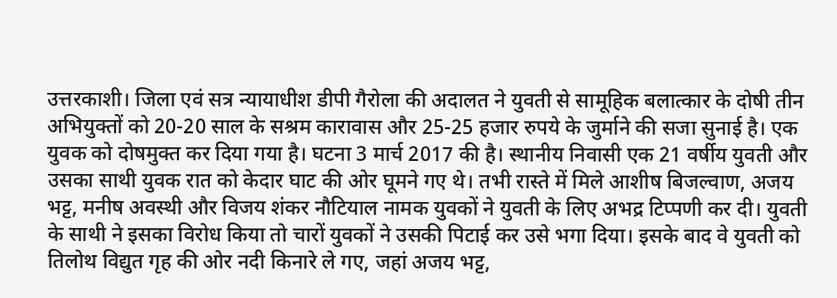उत्तरकाशी। जिला एवं सत्र न्यायाधीश डीपी गैरोला की अदालत ने युवती से सामूहिक बलात्कार के दोषी तीन अभियुक्तों को 20-20 साल के सश्रम कारावास और 25-25 हजार रुपये के जुर्माने की सजा सुनाई है। एक युवक को दोषमुक्त कर दिया गया है। घटना 3 मार्च 2017 की है। स्थानीय निवासी एक 21 वर्षीय युवती और उसका साथी युवक रात को केदार घाट की ओर घूमने गए थे। तभी रास्ते में मिले आशीष बिजल्वाण, अजय भट्ट, मनीष अवस्थी और विजय शंकर नौटियाल नामक युवकों ने युवती के लिए अभद्र टिप्पणी कर दी। युवती के साथी ने इसका विरोध किया तो चारों युवकों ने उसकी पिटाई कर उसे भगा दिया। इसके बाद वे युवती को तिलोथ विद्युत गृह की ओर नदी किनारे ले गए, जहां अजय भट्ट,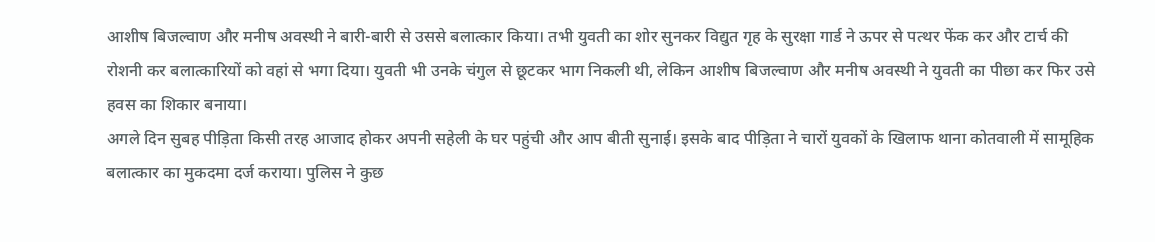आशीष बिजल्वाण और मनीष अवस्थी ने बारी-बारी से उससे बलात्कार किया। तभी युवती का शोर सुनकर विद्युत गृह के सुरक्षा गार्ड ने ऊपर से पत्थर फेंक कर और टार्च की रोशनी कर बलात्कारियों को वहां से भगा दिया। युवती भी उनके चंगुल से छूटकर भाग निकली थी, लेकिन आशीष बिजल्वाण और मनीष अवस्थी ने युवती का पीछा कर फिर उसे हवस का शिकार बनाया।
अगले दिन सुबह पीड़िता किसी तरह आजाद होकर अपनी सहेली के घर पहुंची और आप बीती सुनाई। इसके बाद पीड़िता ने चारों युवकों के खिलाफ थाना कोतवाली में सामूहिक बलात्कार का मुकदमा दर्ज कराया। पुलिस ने कुछ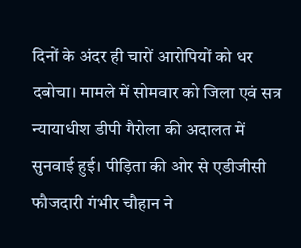दिनों के अंदर ही चारों आरोपियों को धर दबोचा। मामले में सोमवार को जिला एवं सत्र न्यायाधीश डीपी गैरोला की अदालत में सुनवाई हुई। पीड़िता की ओर से एडीजीसी फौजदारी गंभीर चौहान ने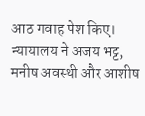आठ गवाह पेश किए। न्यायालय ने अजय भट्ट, मनीष अवस्थी और आशीष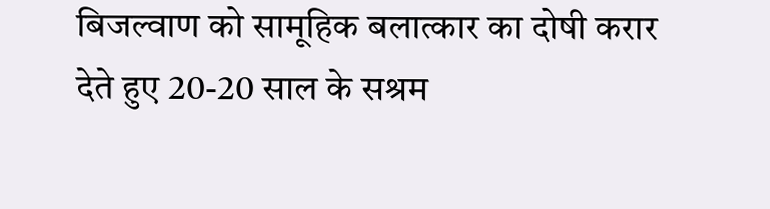बिजल्वाण को सामूहिक बलात्कार का दोषी करार देते हुए 20-20 साल के सश्रम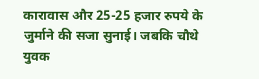कारावास और 25-25 हजार रुपये के जुर्माने की सजा सुनाई। जबकि चौथे युवक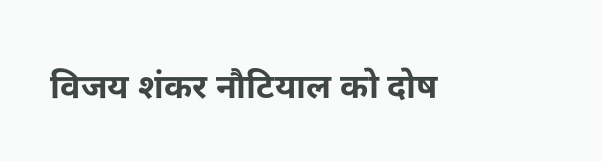विजय शंकर नौटियाल को दोष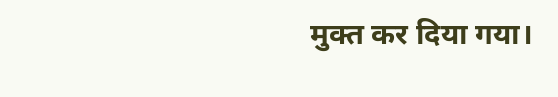मुक्त कर दिया गया।